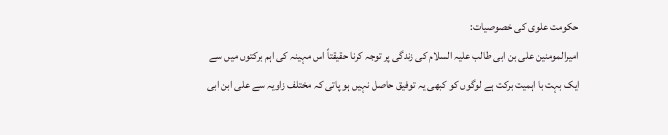حکومت علوی کی خصوصیات:
امیرالمومنین علی بن ابی طالب علیہ السلام کی زندگی پر توجہ کرنا حقیقتاً اس مہینہ کی اہم برکتوں میں سے ایک بہت با اہمیت برکت ہے لوگوں کو کبھی یہ توفیق حاصل نہیں ہو پاتی کہ مختلف زاویہ سے علی ابن ابی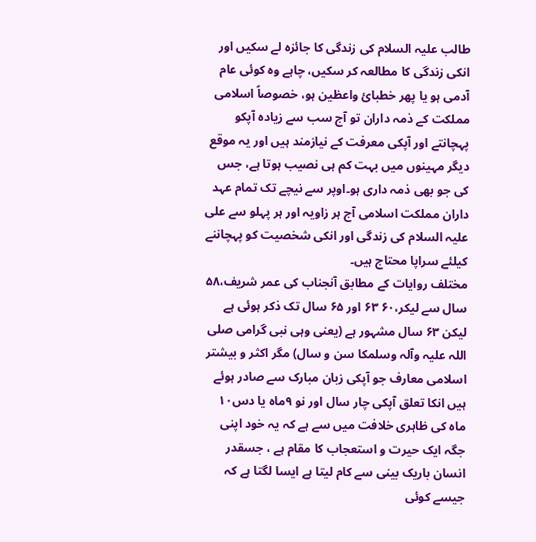طالب علیہ السلام کی زندگی کا جائزہ لے سکیں اور انکی زندگی کا مطالعہ کر سکیں، چاہے وہ کوئی عام آدمی ہو یا پھر خطبائ واعظین ہو، خصوصاً اسلامی مملکت کے ذمہ داران تو آج سب سے زیادہ آپکو پہچانتے اور آپکی معرفت کے نیازمند ہیں اور یہ موقع دیگر مہینوں میں بہت کم ہی نصیب ہوتا ہے، جس کی جو بھی ذمہ داری ہو۔اوپر سے نیچے تک تمام عہد داران مملکت اسلامی آج ہر زاویہ اور ہر پہلو سے علی علیہ السلام کی زندگی اور انکی شخصیت کو پہچاننے کیلئے سراپا محتاج ہیں۔
مختلف روایات کے مطابق آنجناب کی عمر شریف،۵۸ سال سے لیکر،۶۰ ۶۳ اور ۶۵ سال تک ذکر ہوئی ہے لیکن ۶۳ سال مشہور ہے (یعنی وہی نبی گرامی صلی اللہ علیہ وآلہ وسلمکا سن و سال) مگر اکثر و بیشتر اسلامی معارف جو آپکی زبان مبارک سے صادر ہوئے ہیں انکا تعلق آپکی چار سال اور نو ۹ماہ یا دس۱۰ ماہ کی ظاہری خلافت میں سے ہے کہ یہ خود اپنی جگہ ایک حیرت و استعجاب کا مقام ہے ، جسقدر انسان باریک بینی سے کام لیتا ہے ایسا لگتا ہے کہ جیسے کوئی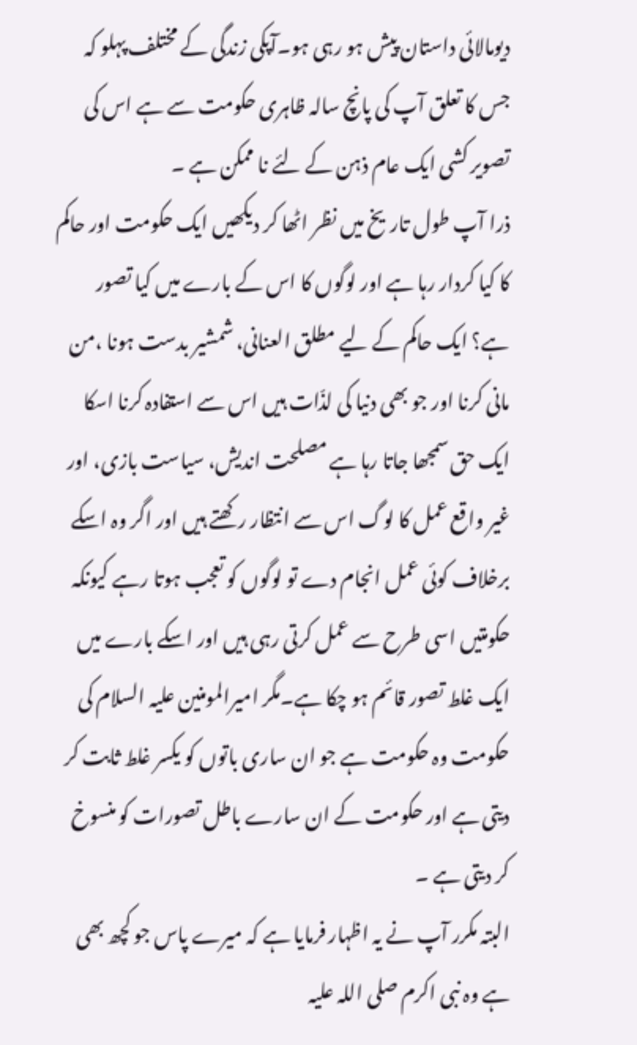دیومالائی داستان پیش ہو رہی ہو۔آپکی زندگی کے مختلف پہلو کہ جس کا تعلق آپ کی پانچ سالہ ظاہری حکومت سے ہے اس کی تصویر کشی ایک عام ذہن کے لئے نا ممکن ہے ۔
ذرا آپ طول تاریخ میں نظر اٹھا کر دیکھیں ایک حکومت اور حاکم کا کیا کردار رہا ہے اور لوگوں کا اس کے بارے میں کیا تصور ہے؟ ایک حاکم کے لیے مطلق العنانی، شمشیر بدست ہونا ،من مانی کرنا اور جو بھی دنیا کی لذّات ہیں اس سے استفادہ کرنا اسکا ایک حق سمجھا جاتا رہا ہے مصلحت اندیش، سیاست بازی، اور غیر واقع عمل کا لوگ اس سے انتظار رکھتے ہیں اور اگر وہ اسکے برخلاف کوئی عمل انجام دے تو لوگوں کو تعجب ہوتا رہے کیونکہ حکومتیں اسی طرح سے عمل کرتی رہی ہیں اور اسکے بارے میں ایک غلط تصور قائم ہو چکا ہے۔مگر امیرالمومنین علیہ السلام کی حکومت وہ حکومت ہے جو ان ساری باتوں کو یکسر غلط ثابت کر دیتی ہے اور حکومت کے ان سارے باطل تصورات کو منسوخ کر دیتی ہے ۔
البتہ مکرر آپ نے یہ اظہار فرمایا ہے کہ میرے پاس جو کچھ بھی ہے وہ نبی اکرم صلی اللہ علیہ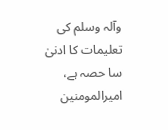وآلہ وسلم کی تعلیمات کا ادنیٰ سا حصہ ہے، امیرالمومنین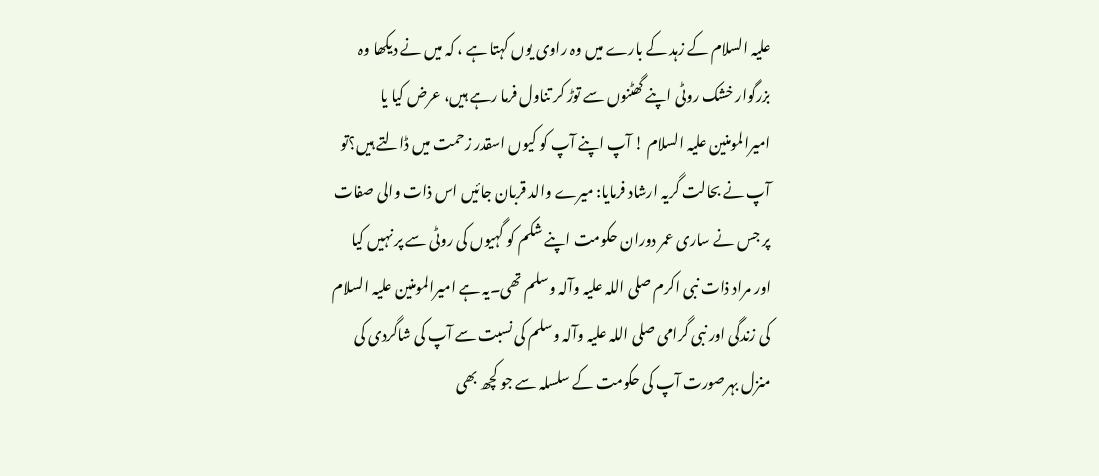علیہ السلام کے زہد کے بارے میں وہ راوی یوں کہتا ہے ، کہ میں نے دیکھا وہ بزرگوار خشک روٹی اپنے گھٹنوں سے توڑ کر تناول فرما رہے ہیں، عرض کیا یا امیرالمومنین علیہ السلام ! آپ اپنے آپ کو کیوں اسقدر زحمت میں ڈالتے ہیں؟تو آپ نے بحالت گریہ ارشاد فرمایا: میرے والد قربان جائیں اس ذات والی صفات پر جس نے ساری عمر دوران حکومت اپنے شکم کو گہیوں کی روٹی سے پر نہیں کیا اور مراد ذات نبی اکرم صلی اللہ علیہ وآلہ وسلم تھی۔یہ ہے امیرالمومنین علیہ السلام کی زندگی اور نبی گرامی صلی اللہ علیہ وآلہ وسلم کی نسبت سے آپ کی شاگردی کی منزل بہرصورت آپ کی حکومت کے سلسلہ سے جو کچھ بھی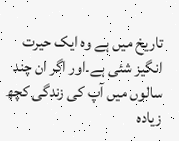تاریخ میں ہے وہ ایک حیرت انگیز شئی ہے۔اور اگر ان چند سالوں میں آپ کی زندگی کچھ زیادہ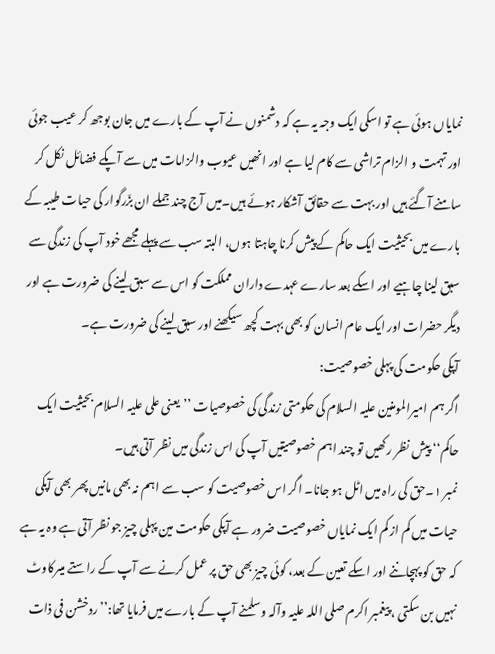نمایاں ہوئی ہے تو اسکی ایک وجہ یہ ہے کہ دشمنوں نے آپ کے بارے میں جان بوجھ کر عیب جوئی اور تہمت و الزام تراشی سے کام لیا ہے اور انھیں عیوب والزامات میں سے آپکے فضائل نکل کر سامنے آگئے ہیں اور بہت سے حقائق آشکار ہوئے ہیں۔میں آج چند جملے ان بزّرگوار کی حیات طیبہ کے بارے میں بحیثیت ایک حاکم کے پیش کرنا چاہتا ہوں، البتہ سب سے پہلے مجھے خود آپ کی زندگی سے سبق لینا چاہیے اور اسکے بعد سارے عہدے داران مملکت کو اس سے سبق لینے کی ضرورت ہے اور دیگر حضرات اور ایک عام انسان کو بھی بہت کچھ سیکھنے اور سبق لینے کی ضرورت ہے۔
آپکی حکومت کی پہلی خصوصیت:
اگر ہم امیرالمومنین علیہ السلام کی حکومتی زندگی کی خصوصیات ’’یعنی علی علیہ السلام بحیثیت ایک حاکم‘‘ پیش نظر رکھیں تو چند اہم خصوصیتیں آپ کی اس زندگی میں نظر آتی ہیں۔
نمبر ۱۔حق کی راہ میں اٹل ہو جانا۔ اگر اس خصوصیت کو سب سے اہم نہ بھی مانیں پھر بھی آپکی حیات میں کم از کم ایک نمایاں خصوصیت ضرور ہے آپکی حکومت مین پہلی چیز جو نظر آتی ہے وہ یہ ہے کہ حق کو پہچاننے اور اسکے تعین کے بعد، کوئی چیز بھی حق پر عمل کرنے سے آپ کے راستے میںرکاوٹ نہیں بن سکتی ، پیغمبر اکرم صلی اللہ علیہ وآلہ وسلمنے آپ کے بارے میں فرمایا تھا:’’ردخشن فی ذات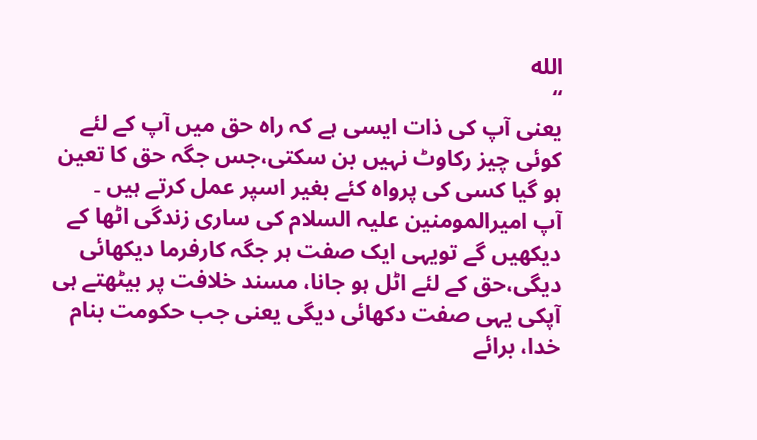الله
‘‘
یعنی آپ کی ذات ایسی ہے کہ راہ حق میں آپ کے لئے کوئی چیز رکاوٹ نہیں بن سکتی،جس جگہ حق کا تعین ہو گیا کسی کی پرواہ کئے بغیر اسپر عمل کرتے ہیں ۔
آپ امیرالمومنین علیہ السلام کی ساری زندگی اٹھا کے دیکھیں گے تویہی ایک صفت ہر جگہ کارفرما دیکھائی دیگی،حق کے لئے اٹل ہو جانا، مسند خلافت پر بیٹھتے ہی آپکی یہی صفت دکھائی دیگی یعنی جب حکومت بنام خدا، برائے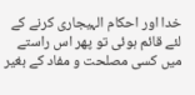خدا اور احکام الہیجاری کرنے کے لئے قائم ہوئی تو پھر اس راستے میں کسی مصلحت و مفاد کے بغیر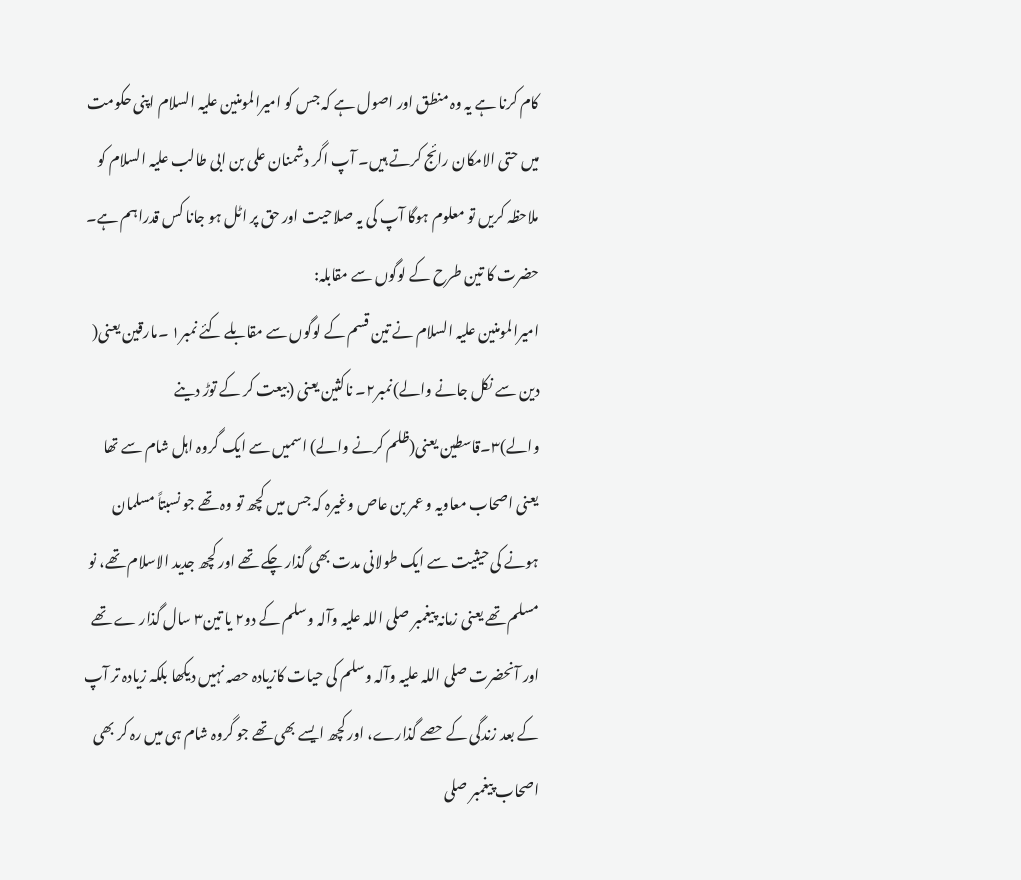کام کرنا ہے یہ وہ منطق اور اصول ہے کہ جس کو امیرالمومنین علیہ السلام اپنی حکومت میں حتی الامکان رائج کرتے ہیں۔ آپ اگر دشمنان علی بن ابی طالب علیہ السلام کو ملاحظہ کریں تو معلوم ہوگا آپ کی یہ صلاحیت اور حق پر اٹل ہو جانا کس قدراہم ہے۔
حضرت کا تین طرح کے لوگوں سے مقابلہ:
امیرالمومنین علیہ السلام نے تین قسم کے لوگوں سے مقابلے کئے نمبر۱ ۔مارقین یعنی( دین سے نکل جانے والے)نمبر۲۔ ناکثین یعنی (بیعت کر کے توڑ دینے والے)۳۔قاسطین یعنی(ظلم کرنے والے) اسمیں سے ایک گروہ اہل شام سے تھا یعنی اصحاب معاویہ و عمر بن عاص وغیرہ کہ جس میں کچھ تو وہ تھے جو نسبتاً مسلمان ہونے کی حیثیت سے ایک طولانی مدت بھی گذار چکے تھے اور کچھ جدید الاسلام تھے، نو مسلم تھے یعنی زمانہ پیغمبر صلی اللہ علیہ وآلہ وسلم کے دو۲ یا تین۳ سال گذار ے تھے اور آنحضرت صلی اللہ علیہ وآلہ وسلم کی حیات کازیادہ حصہ نہیں دیکھا بلکہ زیادہ تر آپ کے بعد زندگی کے حصے گذارے، اور کچھ ایسے بھی تھے جو گروہ شام ہی میں رہ کر بھی اصحاب پیغمبر صلی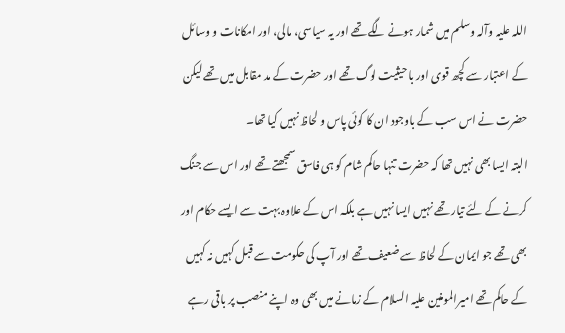اللہ علیہ وآلہ وسلم میں شمار ہونے لگے تھے اور یہ سیاسی، مالی، اور امکانات و وسائل کے اعتبار سے کچھ قوی اور با حیثیت لوگ تھے اور حضرت کے مد مقابل میں تھے لیکن حضرت نے اس سب کے باوجود ان کا کوئی پاس و لحاظ نہیں کیا تھا۔
البتہ ایسا بھی نہیں تھا کہ حضرت تنہا حاکم شام کو ہی فاسق سمجھتے تھے اور اس سے جنگ کرنے کے لئے تیار تھے نہیں ایسا نہیں ہے بلکہ اس کے علاوہ بہت سے ایسے حکام اور بھی تھے جو ایمان کے لحاظ سے ضعیف تھے اور آپ کی حکومت سے قبل کہیں نہ کہیں کے حاکم تھے امیرالمومنین علیہ السلام کے زمانے میں بھی وہ اپنے منصب پر باقی رہے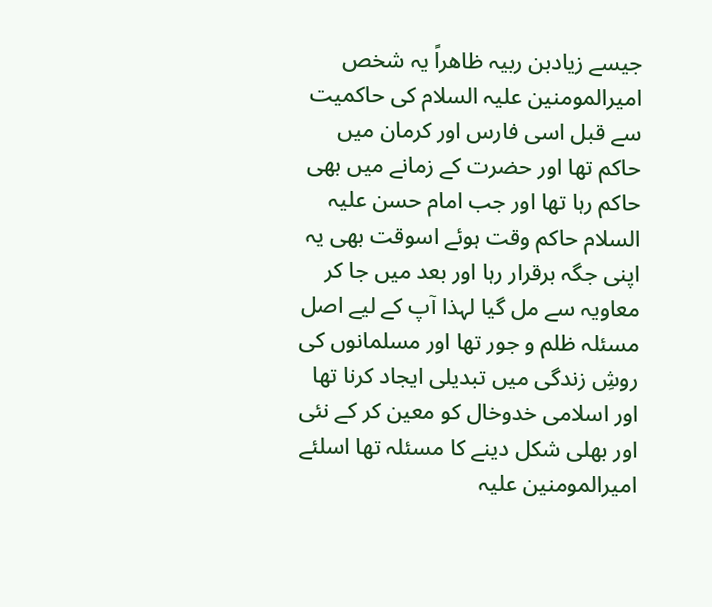جیسے زیادبن ربیہ ظاھراً یہ شخص امیرالمومنین علیہ السلام کی حاکمیت سے قبل اسی فارس اور کرمان میں حاکم تھا اور حضرت کے زمانے میں بھی حاکم رہا تھا اور جب امام حسن علیہ السلام حاکم وقت ہوئے اسوقت بھی یہ اپنی جگہ برقرار رہا اور بعد میں جا کر معاویہ سے مل گیا لہذا آپ کے لیے اصل مسئلہ ظلم و جور تھا اور مسلمانوں کی روشِ زندگی میں تبدیلی ایجاد کرنا تھا اور اسلامی خدوخال کو معین کر کے نئی اور بھلی شکل دینے کا مسئلہ تھا اسلئے امیرالمومنین علیہ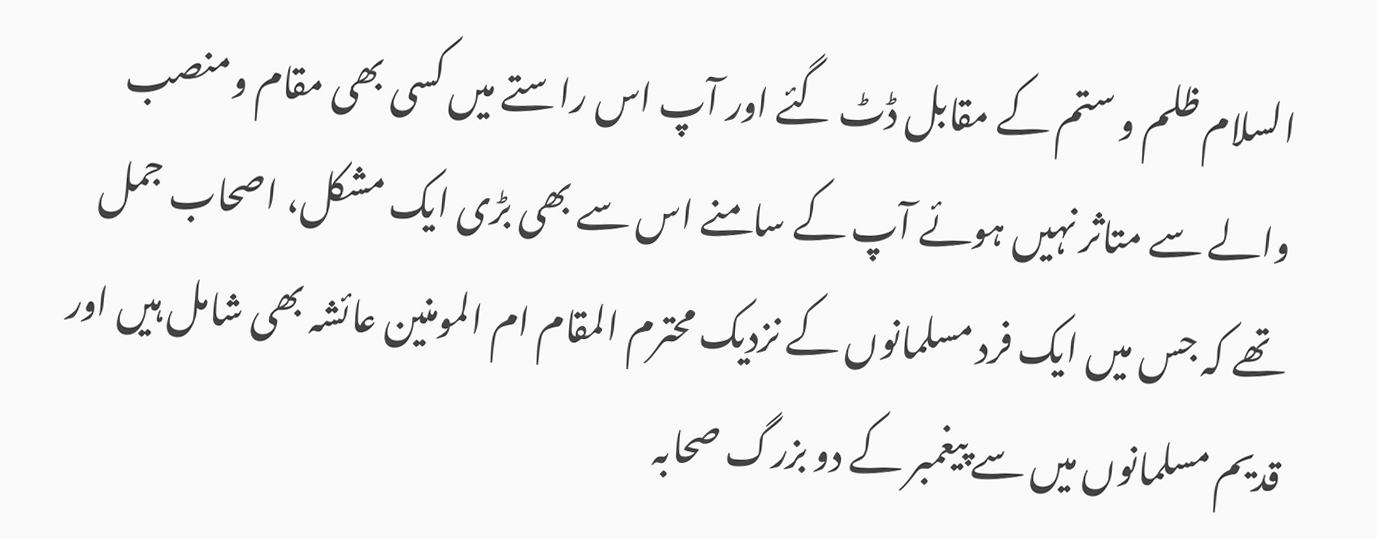السلام ظلم و ستم کے مقابل ڈٹ گئے اور آپ اس راستے میں کسی بھی مقام ومنصب والے سے متاثر نہیں ہوئے آپ کے سامنے اس سے بھی بڑی ایک مشکل، اصحاب جمل تھے کہ جس میں ایک فرد مسلمانوں کے نزدیک محترم المقام ام المومنین عائشہ بھی شامل ہیں اور قدیم مسلمانوں میں سے پیغمبر کے دو بزرگ صحابہ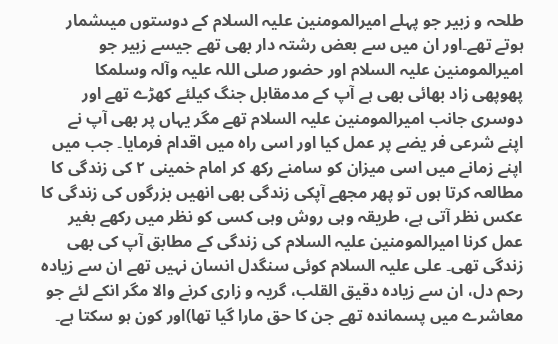طلحہ و زبیر جو پہلے امیرالمومنین علیہ السلام کے دوستوں میںشمار ہوتے تھے۔اور ان میں سے بعض رشتہ دار بھی تھے جیسے زبیر جو امیرالمومنین علیہ السلام اور حضور صلی اللہ علیہ وآلہ وسلمکا پھوپھی زاد بھائی بھی ہے آپ کے مدمقابل جنگ کیلئے کھڑے تھے اور دوسری جانب امیرالمومنین علیہ السلام تھے مگر یہاں پر بھی آپ نے اپنے شرعی فر یضے پر عمل کیا اور اسی راہ میں اقدام فرمایا۔ جب میں اپنے زمانے میں اسی میزان کو سامنے رکھ کر امام خمینی ۲ کی زندگی کا مطالعہ کرتا ہوں تو پھر مجھے آپکی زندگی بھی انھیں بزرگوں کی زندگی کا عکس نظر آتی ہے، طریقہ وہی روش وہی کسی کو نظر میں رکھے بغیر عمل کرنا امیرالمومنین علیہ السلام کی زندگی کے مطابق آپ کی بھی زندگی تھی۔ علی علیہ السلام کوئی سنگدل انسان نہیں تھے ان سے زیادہ رحم دل، ان سے زیادہ دقیق القلب، گریہ و زاری کرنے والا مگر انکے لئے جو معاشرے میں پسماندہ تھے جن کا حق مارا گیا تھا)اور کون ہو سکتا ہے۔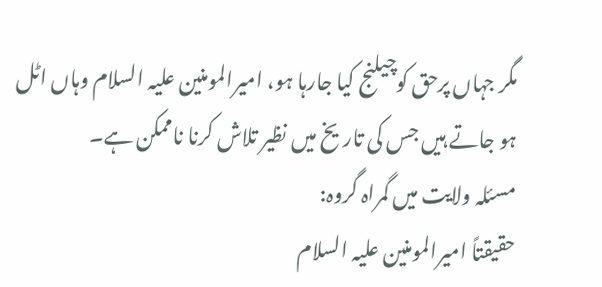مگر جہاں پرحق کوچیلنج کیا جارہا ہو، امیرالمومنین علیہ السلام وہاں اٹل ہو جاتے ہیں جس کی تاریخ میں نظیر تلاش کرنا ناممکن ہے۔
مسئلہ ولایت میں گمراہ گروہ:
حقیقتاً امیرالمومنین علیہ السلام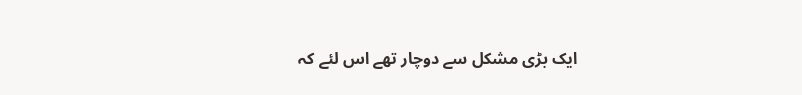ایک بڑی مشکل سے دوچار تھے اس لئے کہ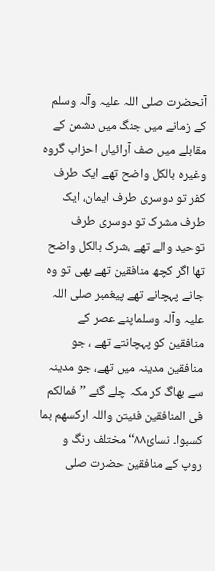آنحضرت صلی اللہ علیہ وآلہ وسلم کے زمانے میں جنگ میں دشمن کے مقابلے میں صف آرائیاں احزاب گروہ وغیرہ بالکل واضح تھے ایک طرف کفر تو دوسری طرف ایمان، ایک طرف مشرک تو دوسری طرف توحید والے تھے ،شرک بالکل واضح تھا اگر کچھ منافقین تھے بھی تو وہ جانے پہچانے تھے پیغمبر صلی اللہ علیہ وآلہ وسلماپنے عصر کے منافقین کو پہچانتے تھے ، جو منافقین مدینہ میں تھے، جو مدینہ سے بھاگ کر مکہ چلے گئے ’’فمالکم فی المنافقین فئیتن واللہ ارکسھم بما کسبوا۔ نسائ۸۸‘‘ مختلف رنگ و روپ کے منافقین حضرت صلی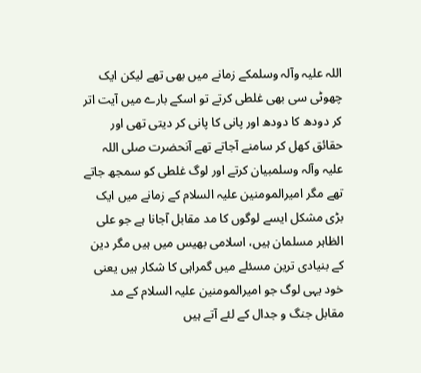اللہ علیہ وآلہ وسلمکے زمانے میں بھی تھے لیکن ایک چھوٹی سی بھی غلطی کرتے تو اسکے بارے میں آیت اتر کر دودھ کا دودھ اور پانی کا پانی کر دیتی تھی اور حقائق کھل کر سامنے آجاتے تھے آنحضرت صلی اللہ علیہ وآلہ وسلمبیان کرتے اور لوگ غلطی کو سمجھ جاتے تھے مگر امیرالمومنین علیہ السلام کے زمانے میں ایک بڑی مشکل ایسے لوگوں کا مد مقابل آجانا ہے جو علی الظاہر مسلمان ہیں، اسلامی بھیس میں ہیں مگر دین کے بنیادی ترین مسئلے میں گمراہی کا شکار ہیں یعنی خود یہی لوگ جو امیرالمومنین علیہ السلام کے مد مقابل جنگ و جدال کے لئے آتے ہیں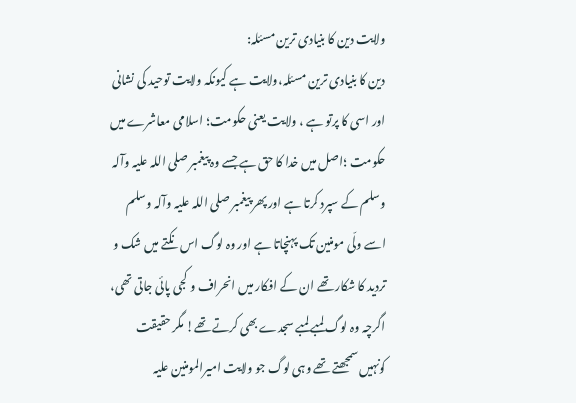ولایت دین کا بنیادی ترین مسئلہ:
دین کا بنیادی ترین مسئلہ،ولایت ہے کیونکہ ولایت توحید کی نشانی اور اسی کا پرتو ہے ، ولایت یعنی حکومت؛ اسلامی معاشرے میں حکومت ؛اصل میں خدا کا حق ہے جسے وہ پیغمبر صلی اللہ علیہ وآلہ وسلم کے سپرد کرتا ہے اور پھر پیغمبر صلی اللہ علیہ وآلہ وسلم اسے ولّی مومنین تک پہنچاتا ہے اور وہ لوگ اس نکتے میں شک و تردید کا شکار تھے ان کے افکار میں انحراف و کجی پائی جاتی تھی، اگرچہ وہ لوگ لمبے لمبے سجدے بھی کرتے تھے! مگر حقیقت کونہیں سمجھتے تھے وہی لوگ جو ولایت امیرالمومنین علیہ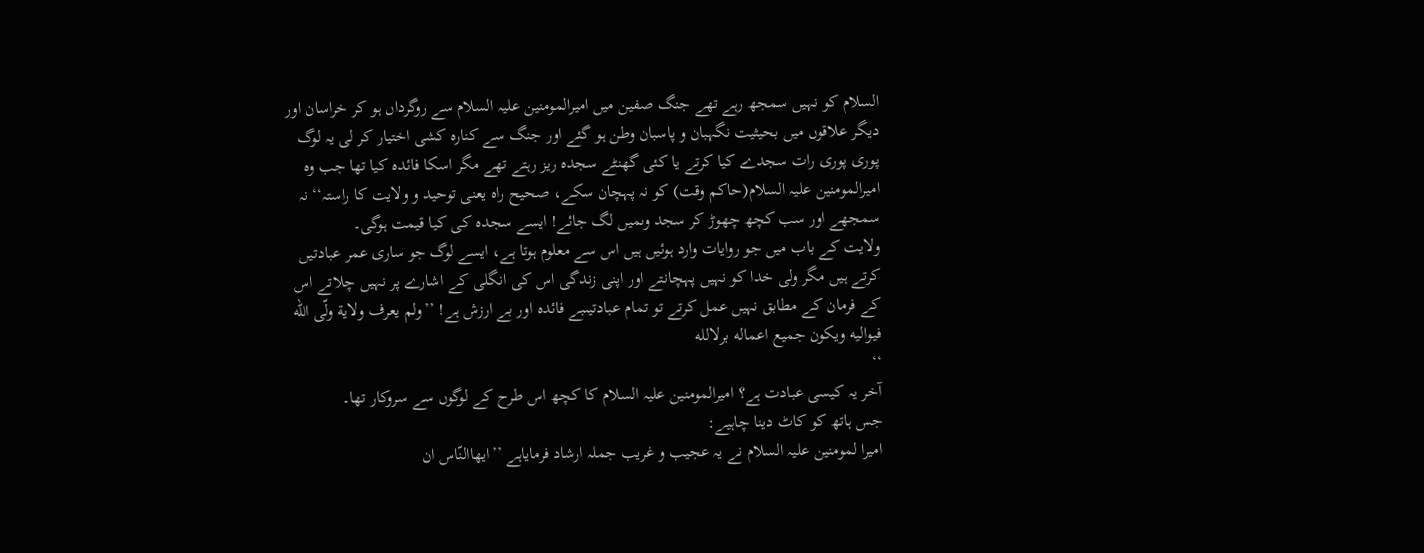السلام کو نہیں سمجھ رہے تھے جنگ صفین میں امیرالمومنین علیہ السلام سے روگرداں ہو کر خراسان اور دیگر علاقوں میں بحیثیت نگہبان و پاسبان وطن ہو گئے اور جنگ سے کنارہ کشی اختیار کر لی یہ لوگ پوری پوری رات سجدے کیا کرتے یا کئی گھنٹے سجدہ ریز رہتے تھے مگر اسکا فائدہ کیا تھا جب وہ امیرالمومنین علیہ السلام(حاکم وقت) کو نہ پہچان سکے، صحیح راہ یعنی توحید و ولایت کا راستہ‘‘ نہ سمجھے اور سب کچھ چھوڑ کر سجد وںمیں لگ جائے! ایسے سجدہ کی کیا قیمت ہوگی۔
ولایت کے باب میں جو روایات وارد ہوئیں ہیں اس سے معلوم ہوتا ہے، ایسے لوگ جو ساری عمر عبادتیں کرتے ہیں مگر ولی خدا کو نہیں پہچانتے اور اپنی زندگی اس کی انگلی کے اشارے پر نہیں چلاتے اس کے فرمان کے مطابق نہیں عمل کرتے تو تمام عبادتیںبے فائدہ اور بے ارزش ہے! ’’ولم یعرف ولایة ولّی الله فیوالیه ویکون جمیع اعماله برلالله
‘‘
آخر یہ کیسی عبادت ہے؟ امیرالمومنین علیہ السلام کا کچھ اس طرح کے لوگوں سے سروکار تھا۔
جس ہاتھ کو کاٹ دینا چاہیے:
امیرا لمومنین علیہ السلام نے یہ عجیب و غریب جملہ ارشاد فرمایاہے ’’ایهاالنّاس ان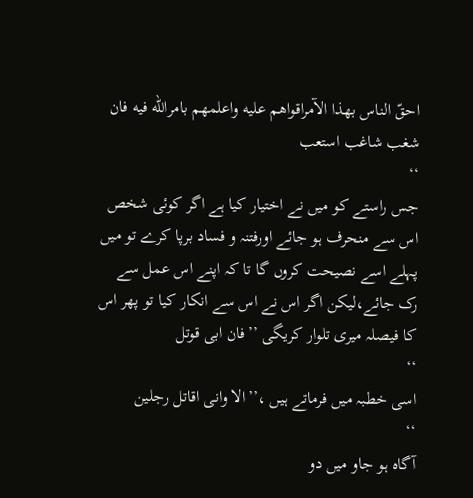احقّ الناس بهذا الآمراقواهم علیه واعلمهم بامرالله فیه فان شغب شاغب استعب
‘‘
جس راستے کو میں نے اختیار کیا ہے اگر کوئی شخص اس سے منحرف ہو جائے اورفتنہ و فساد برپا کرے تو میں پہلے اسے نصیحت کروں گا تا کہ اپنے اس عمل سے رک جائے،لیکن اگر اس نے اس سے انکار کیا تو پھر اس کا فیصلہ میری تلوار کریگی ’’فان ابی قوتل
‘‘
اسی خطبہ میں فرماتے ہیں ،’’الا وانی اقاتل رجلین
‘‘
آگاہ ہو جاو میں دو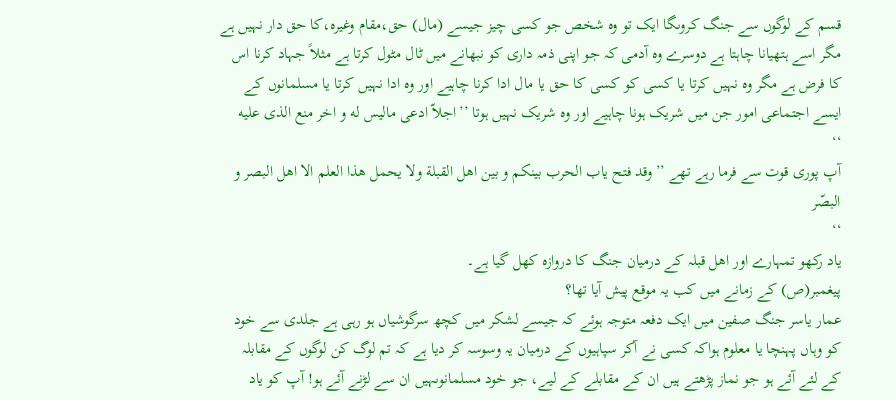قسم کے لوگوں سے جنگ کروںگا ایک تو وہ شخص جو کسی چیز جیسے (مال) حق،مقام وغیرہ،کا حق دار نہیں ہے مگر اسے ہتھیانا چاہتا ہے دوسرے وہ آدمی کہ جو اپنی ذمہ داری کو نبھانے میں ٹال مٹول کرتا ہے مثلاً جہاد کرنا اس کا فرض ہے مگر وہ نہیں کرتا یا کسی کو کسی کا حق یا مال ادا کرنا چاہیے اور وہ ادا نہیں کرتا یا مسلمانوں کے ایسے اجتماعی امور جن میں شریک ہونا چاہیے اور وہ شریک نہیں ہوتا ’’اجلاّ ادعی مالیس له و اخر منع الذی علیه
‘‘
آپ پوری قوت سے فرما رہے تھے ’’وقد فتح یاب الحرب بینکم و بین اهل القبلة ولا یحمل هذا العلم الا اهل البصر و البصّر
‘‘
یاد رکھو تمہارے اور اھل قبلہ کے درمیان جنگ کا دروازہ کھل گیا ہے۔
پیغمبر(ص) کے زمانے میں کب یہ موقع پیش آیا تھا؟
عمار یاسر جنگ صفین میں ایک دفعہ متوجہ ہوئے کہ جیسے لشکر میں کچھ سرگوشیاں ہو رہی ہے جلدی سے خود کو وہاں پہنچا یا معلوم ہواکہ کسی نے آکر سپاہیوں کے درمیان یہ وسوسہ کر دیا ہے کہ تم لوگ کن لوگوں کے مقابلہ کے لئے آئے ہو جو نماز پڑھتے ہیں ان کے مقابلے کے لیے، جو خود مسلمانوںہیں ان سے لڑنے آئے ہو! آپ کو یاد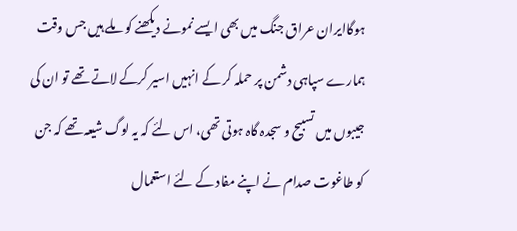ہوگاایران عراق جنگ میں بھی ایسے نمونے دیکھنے کو ملے ہیں جس وقت ہمارے سپاہی دشمن پر حملہ کر کے انہیں اسیر کرکے لاتے تھے تو ان کی جیبوں میں تسبیح و سجدہ گاہ ہوتی تھی، اس لئے کہ یہ لوگ شیعہ تھے کہ جن کو طاغوت صدام نے اپنے مفاد کے لئے استعمال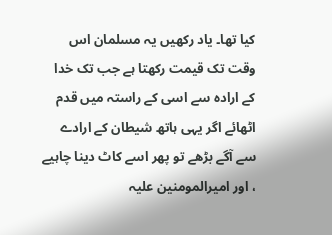کیا تھا۔ یاد رکھیں یہ مسلمان اس وقت تک قیمت رکھتا ہے جب تک خدا کے ارادہ سے اسی کے راستہ میں قدم اٹھائے اگر یہی ہاتھ شیطان کے ارادے سے آگے بڑھے تو پھر اسے کاٹ دینا چاہیے ، اور امیرالمومنین علیہ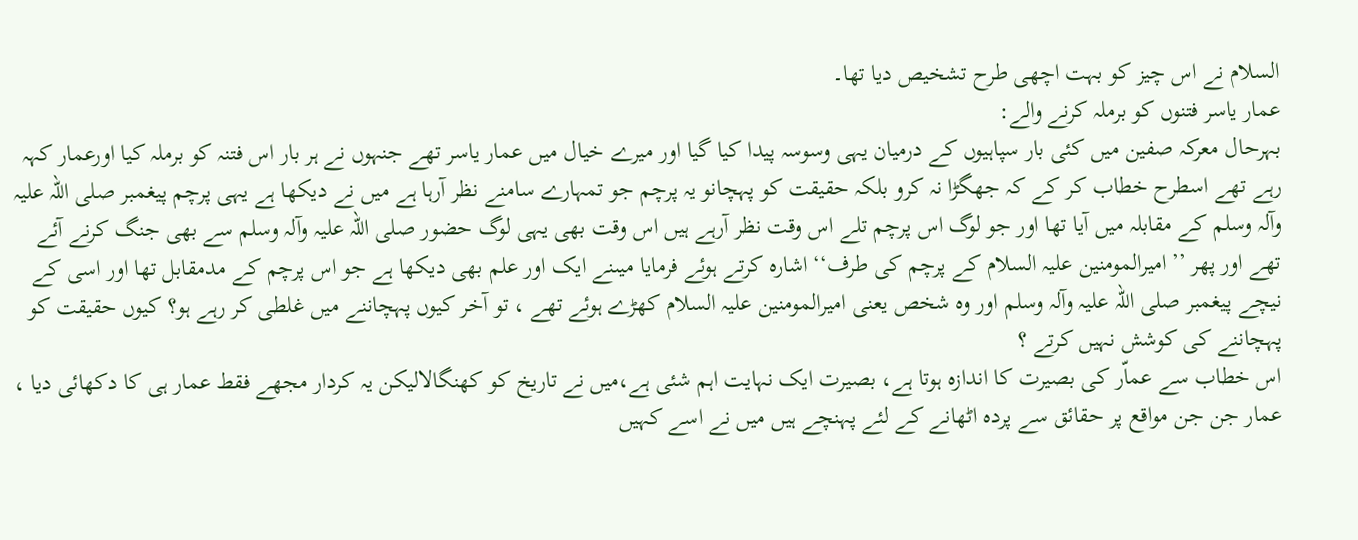السلام نے اس چیز کو بہت اچھی طرح تشخیص دیا تھا۔
عمار یاسر فتنوں کو برملہ کرنے والے:
بہرحال معرکہ صفین میں کئی بار سپاہیوں کے درمیان یہی وسوسہ پیدا کیا گیا اور میرے خیال میں عمار یاسر تھے جنہوں نے ہر بار اس فتنہ کو برملہ کیا اورعمار کہہ رہے تھے اسطرح خطاب کر کے کہ جھگڑا نہ کرو بلکہ حقیقت کو پہچانو یہ پرچم جو تمہارے سامنے نظر آرہا ہے میں نے دیکھا ہے یہی پرچم پیغمبر صلی اللہ علیہ وآلہ وسلم کے مقابلہ میں آیا تھا اور جو لوگ اس پرچم تلے اس وقت نظر آرہے ہیں اس وقت بھی یہی لوگ حضور صلی اللہ علیہ وآلہ وسلم سے بھی جنگ کرنے آئے تھے اور پھر ’’امیرالمومنین علیہ السلام کے پرچم کی طرف‘‘ اشارہ کرتے ہوئے فرمایا میںنے ایک اور علم بھی دیکھا ہے جو اس پرچم کے مدمقابل تھا اور اسی کے نیچے پیغمبر صلی اللہ علیہ وآلہ وسلم اور وہ شخص یعنی امیرالمومنین علیہ السلام کھڑے ہوئے تھے ، تو آخر کیوں پہچاننے میں غلطی کر رہے ہو؟ کیوں حقیقت کو پہچاننے کی کوشش نہیں کرتے ؟
اس خطاب سے عماّر کی بصیرت کا اندازہ ہوتا ہے، بصیرت ایک نہایت اہم شئی ہے،میں نے تاریخ کو کھنگالالیکن یہ کردار مجھے فقط عمار ہی کا دکھائی دیا ، عمار جن جن مواقع پر حقائق سے پردہ اٹھانے کے لئے پہنچے ہیں میں نے اسے کہیں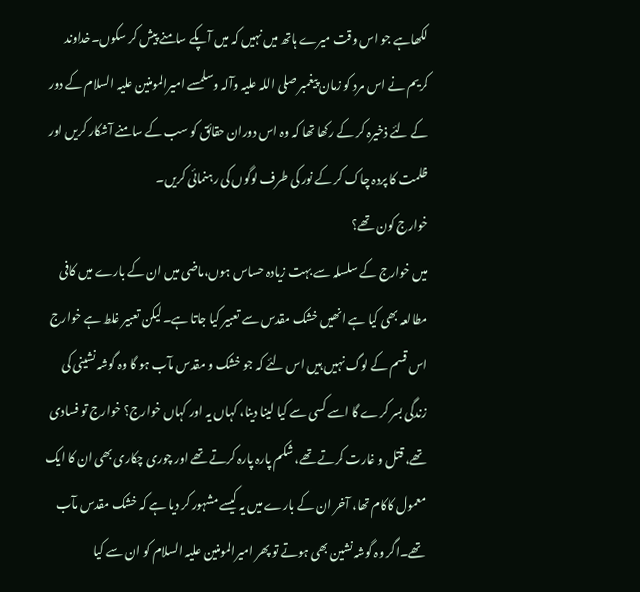لکھاہے جو اس وقت میرے ہاتھ میں نہیں کہ میں آپکے سامنے پیش کر سکوں۔خداوند کریم نے اس مرد کو زمان پیغمبر صلی اللہ علیہ وآلہ وسلمسے امیرالمومنین علیہ السلام کے دور کے لئے ذخیرہ کر کے رکھا تھا کہ وہ اس دوران حقائق کو سب کے سامنے آشکار کریں اور ظلمت کا پردہ چاک کر کے نور کی طرف لوگوں کی رہنمائی کریں۔
خوارج کون تھے؟
میں خوارج کے سلسلہ سے بہت زیادہ حساس ہوں،ماضی میں ان کے بارے میں کافی مطالعہ بھی کیا ہے انھیں خشک مقدس سے تعبیر کیا جاتا ہے۔لیکن تعبیر غلط ہے خوارج اس قسم کے لوگ نہیں ہیں اس لئے کہ جو خشک و مقدس مآب ہو گا وہ گوشہ نشینی کی زندگی بسر کرے گا اسے کسی سے کیا لینا دینا، کہاں یہ اور کہاں خوارج؟ خوارج تو فسادی تھے، قتل و غارت کرتے تھے، شکم پارہ پارہ کرتے تھے اور چوری چکاری بھی ان کا ایک معمول کاکام تھا، آخر ان کے بارے میں یہ کیسے مشہور کر دیا ہے کہ خشک مقدس مآب تھے۔اگر وہ گوشہ نشین بھی ہوتے تو پھر امیرالمومنین علیہ السلام کو ان سے کیا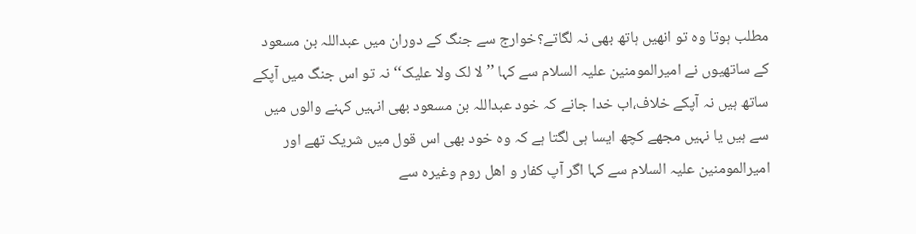مطلب ہوتا وہ تو انھیں ہاتھ بھی نہ لگاتے؟خوارج سے جنگ کے دوران میں عبداللہ بن مسعود کے ساتھیوں نے امیرالمومنین علیہ السلام سے کہا ’’لا لک ولا علیک‘‘ نہ تو اس جنگ میں آپکے ساتھ ہیں نہ آپکے خلاف،اب خدا جانے کہ خود عبداللہ بن مسعود بھی انہیں کہنے والوں میں سے ہیں یا نہیں مجھے کچھ ایسا ہی لگتا ہے کہ وہ خود بھی اس قول میں شریک تھے اور امیرالمومنین علیہ السلام سے کہا اگر آپ کفار و اھل روم وغیرہ سے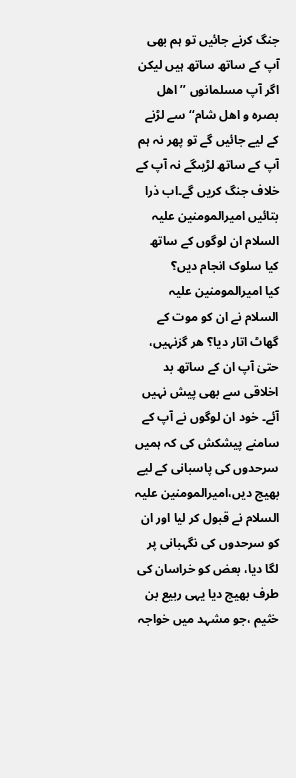جنگ کرنے جائیں تو ہم بھی آپ کے ساتھ ساتھ ہیں لیکن اگر آپ مسلمانوں ’’اھل بصرہ و اھل شام‘‘ سے لڑنے کے لیے جائیں گے تو پھر نہ ہم آپ کے ساتھ لڑیںگے نہ آپ کے خلاف جنگ کریں گے۔اب ذرا بتائیں امیرالمومنین علیہ السلام ان لوگوں کے ساتھ کیا سلوک انجام دیں؟
کیا امیرالمومنین علیہ السلام نے ان کو موت کے گھاٹ اتار دیا؟ ھر گزنہیں، حتیٰ آپ ان کے ساتھ بد اخلاقی سے بھی پیش نہیں آئے۔ خود ان لوگوں نے آپ کے سامنے پیشکش کی کہ ہمیں سرحدوں کی پاسبانی کے لیے بھیج دیں،امیرالمومنین علیہ السلام نے قبول کر لیا اور ان کو سرحدوں کی نگہبانی پر لگا دیا، بعض کو خراسان کی طرف بھیج دیا یہی ربیع بن خثیم ،جو مشہد میں خواجہ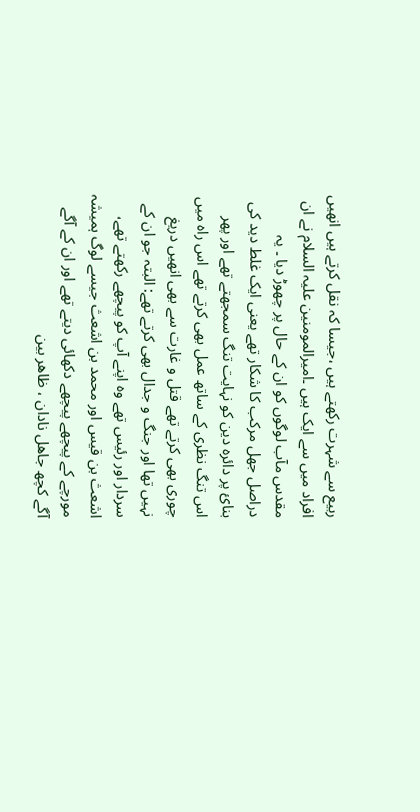ربیع سے شہرت رکھتے ہیں ،جیسا کہ نقل کرتے ہیں انھیں افراد میں سے ایک ہیں ۔امیرالمومنین علیہ السلام نے ان مقدس مآب لوگوں کو ان کے حال پر چھوڑ دیا ۔ یہ دراصل جھل مرکب کا شکار تھے یعنی ایک غلط دید کی بنائ پر دائرہ دین کو نہایت تنگ سمجھتے تھے اور پھر اس تنگ نظری کے ساتھ عمل بھی کرتے تھے اس راہ میں چوری بھی کرتے تھے قتل و غارت سے بھی انھیں دریغ نہیں تھا اور جنگ و جدال بھی کرتے تھے: البتہ جو ان کے سردار اور رئیس تھے وہ اپنے آپ کو پیچھے رکھتے تھے، اشعث بن قیس اور محمد بن اشعث جیسے لوگ ہمیشہ مورچے کے پیچھے پیچھے دکھائی دیتے تھے اور ان کے آگے آگے کچھ جاھل نادان ، ظاھر بین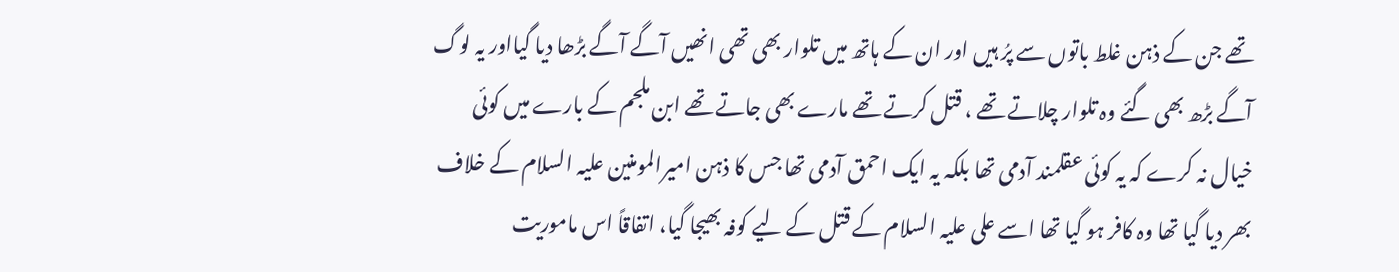تھے جن کے ذہن غلط باتوں سے پرُ ہیں اور ان کے ہاتھ میں تلوار بھی تھی انھیں آگے آگے بڑھا دیا گیااور یہ لوگ آگے بڑھ بھی گئے وہ تلوار چلاتے تھے ، قتل کرتے تھے مارے بھی جاتے تھے ابن ملجم کے بارے میں کوئی خیال نہ کرے کہ یہ کوئی عقلمند آدمی تھا بلکہ یہ ایک احمق آدمی تھا جس کا ذہن امیرالمومنین علیہ السلام کے خلاف بھر دیا گیا تھا وہ کافر ہو گیا تھا اسے علی علیہ السلام کے قتل کے لیے کوفہ بھیجا گیا، اتفاقاً اس ماموریت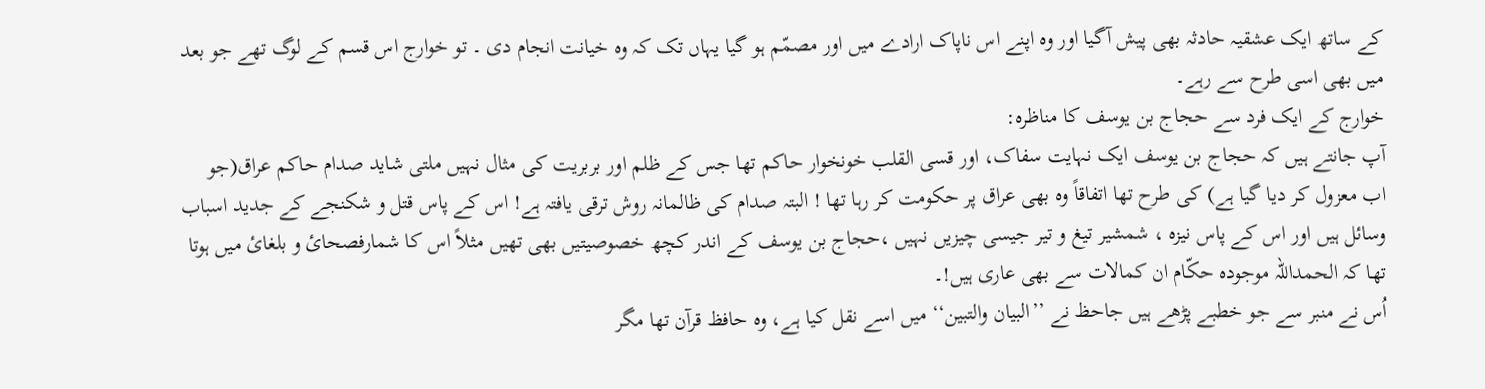کے ساتھ ایک عشقیہ حادثہ بھی پیش آگیا اور وہ اپنے اس ناپاک ارادے میں اور مصمّم ہو گیا یہاں تک کہ وہ خیانت انجام دی ۔ تو خوارج اس قسم کے لوگ تھے جو بعد میں بھی اسی طرح سے رہے۔
خوارج کے ایک فرد سے حجاج بن یوسف کا مناظرہ:
آپ جانتے ہیں کہ حجاج بن یوسف ایک نہایت سفاک، اور قسی القلب خونخوار حاکم تھا جس کے ظلم اور بربریت کی مثال نہیں ملتی شاید صدام حاکم عراق(جو اب معزول کر دیا گیا ہے) کی طرح تھا اتفاقاً وہ بھی عراق پر حکومت کر رہا تھا ! البتہ صدام کی ظالمانہ روش ترقی یافتہ ہے! اس کے پاس قتل و شکنجے کے جدید اسباب وسائل ہیں اور اس کے پاس نیزہ ، شمشیر تیغ و تیر جیسی چیزیں نہیں ،حجاج بن یوسف کے اندر کچھ خصوصیتیں بھی تھیں مثلاً اس کا شمارفصحائ و بلغائ میں ہوتا تھا کہ الحمداللہ موجودہ حکّام ان کمالات سے بھی عاری ہیں!۔
اُس نے منبر سے جو خطبے پڑھے ہیں جاحظ نے ’’البیان والتبین‘‘ میں اسے نقل کیا ہے، وہ حافظ قرآن تھا مگر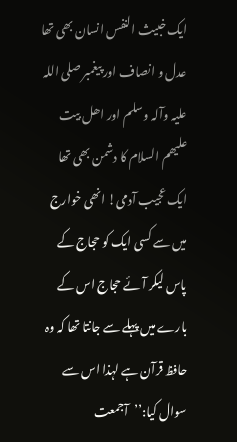ایک خبیث النفس انسان بھی تھا عدل و انصاف اور پیغمبر صلی اللہ علیہ وآلہ وسلم اور اھل بیت علیھم السلام کا دشمن بھی تھا ایک عجیب آدمی! انھی خوارج میں سے کسی ایک کو حجاج کے پاس لیکر آئے حجاج اس کے بارے میں پہلے سے جانتا تھا کہ وہ حافظ قرآن ہے لہذا اس سے سوال کیا:’’آجمعت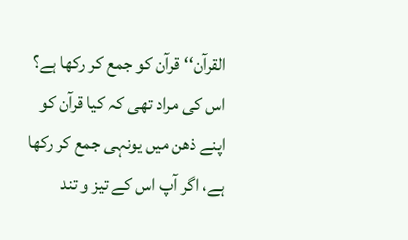القرآن‘‘ قرآن کو جمع کر رکھا ہے؟ اس کی مراد تھی کہ کیا قرآن کو اپنے ذھن میں یونہی جمع کر رکھا ہے، اگر آپ اس کے تیز و تند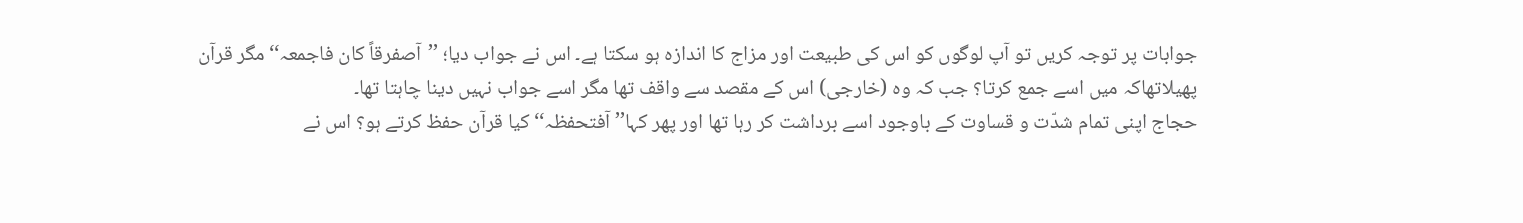جوابات پر توجہ کریں تو آپ لوگوں کو اس کی طبیعت اور مزاج کا اندازہ ہو سکتا ہے۔ اس نے جواب دیا؛ ’’آصفرقاً کان فاجمعہ‘‘مگر قرآن پھیلاتھاکہ میں اسے جمع کرتا؟ جب کہ وہ (خارجی) اس کے مقصد سے واقف تھا مگر اسے جواب نہیں دینا چاہتا تھا۔
حجاج اپنی تمام شدّت و قساوت کے باوجود اسے برداشت کر رہا تھا اور پھر کہا’’ آفتحفظہ‘‘ کیا قرآن حفظ کرتے ہو؟ اس نے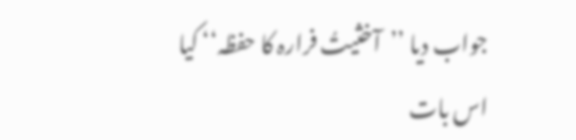جواب دیا ’’آخثیتُ فرارہ کا حفظہ‘‘ کیا اس بات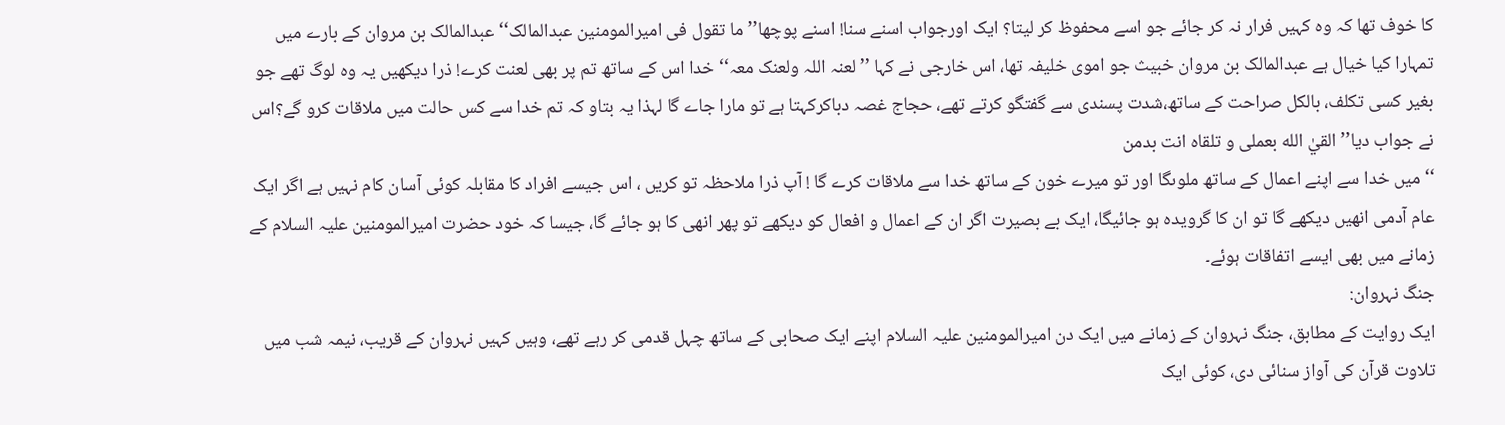کا خوف تھا کہ وہ کہیں فرار نہ کر جائے جو اسے محفوظ کر لیتا؟ ایک اورجواب اسنے سنا! اسنے پوچھا’’ما تقول فی امیرالمومنین عبدالمالک‘‘ عبدالمالک بن مروان کے بارے میں تمہارا کیا خیال ہے عبدالمالک بن مروان خبیث جو اموی خلیفہ تھا، اس خارجی نے کہا ’’لعنہ اللہ ولعنک معہ‘‘ خدا اس کے ساتھ تم پر بھی لعنت کرے! ذرا دیکھیں یہ وہ لوگ تھے جو بغیر کسی تکلف، بالکل صراحت کے ساتھ،شدت پسندی سے گفتگو کرتے تھے، حجاج غصہ دباکرکہتا ہے تو مارا جاے گا لہذا یہ بتاو کہ تم خدا سے کس حالت میں ملاقات کرو گے؟اس نے جواب دیا’’القيٰ الله بعملی و تلقاه انت بدمن
‘‘ میں خدا سے اپنے اعمال کے ساتھ ملوںگا اور تو میرے خون کے ساتھ خدا سے ملاقات کرے گا ! آپ ذرا ملاحظہ تو کریں ، اس جیسے افراد کا مقابلہ کوئی آسان کام نہیں ہے اگر ایک عام آدمی انھیں دیکھے گا تو ان کا گرویدہ ہو جائیگا، ایک بے بصیرت اگر ان کے اعمال و افعال کو دیکھے تو پھر انھی کا ہو جائے گا، جیسا کہ خود حضرت امیرالمومنین علیہ السلام کے زمانے میں بھی ایسے اتفاقات ہوئے۔
جنگ نہروان:
ایک روایت کے مطابق، جنگ نہروان کے زمانے میں ایک دن امیرالمومنین علیہ السلام اپنے ایک صحابی کے ساتھ چہل قدمی کر رہے تھے، وہیں کہیں نہروان کے قریب، نیمہ شب میں تلاوت قرآن کی آواز سنائی دی، کوئی ایک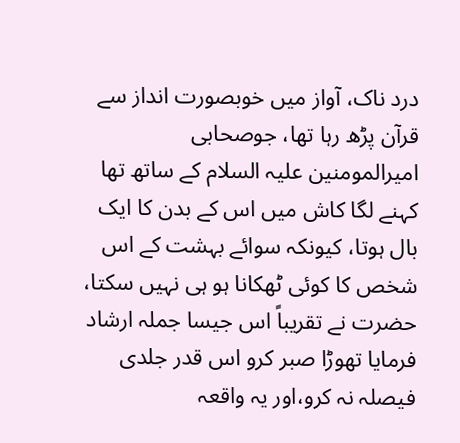درد ناک، آواز میں خوبصورت انداز سے قرآن پڑھ رہا تھا، جوصحابی امیرالمومنین علیہ السلام کے ساتھ تھا کہنے لگا کاش میں اس کے بدن کا ایک بال ہوتا، کیونکہ سوائے بہشت کے اس شخص کا کوئی ٹھکانا ہو ہی نہیں سکتا، حضرت نے تقریباً اس جیسا جملہ ارشاد فرمایا تھوڑا صبر کرو اس قدر جلدی فیصلہ نہ کرو،اور یہ واقعہ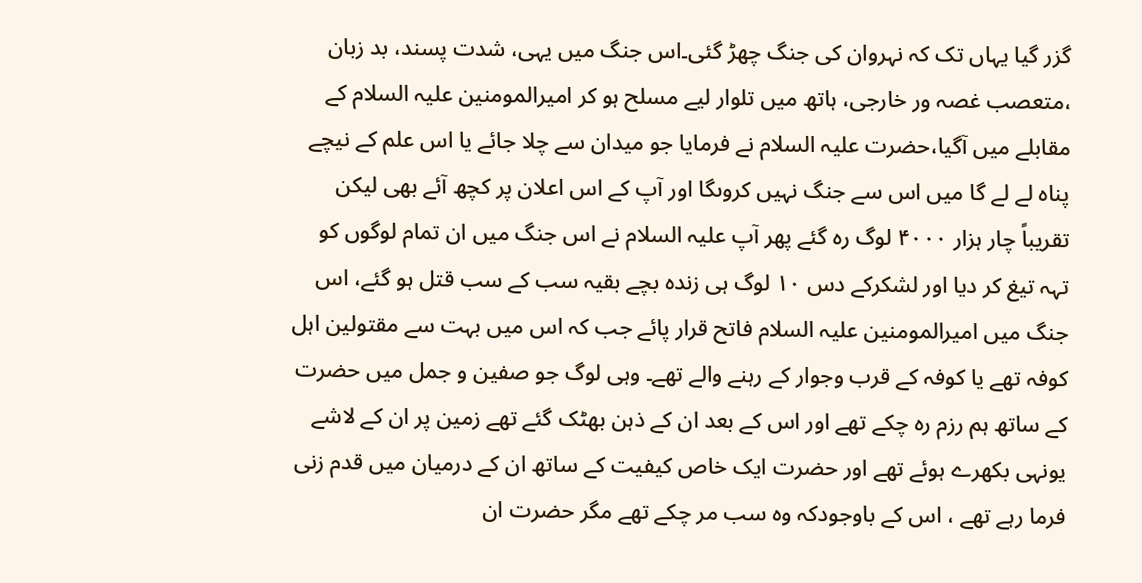گزر گیا یہاں تک کہ نہروان کی جنگ چھڑ گئی۔اس جنگ میں یہی، شدت پسند، بد زبان ،متعصب غصہ ور خارجی، ہاتھ میں تلوار لیے مسلح ہو کر امیرالمومنین علیہ السلام کے مقابلے میں آگیا،حضرت علیہ السلام نے فرمایا جو میدان سے چلا جائے یا اس علم کے نیچے پناہ لے لے گا میں اس سے جنگ نہیں کروںگا اور آپ کے اس اعلان پر کچھ آئے بھی لیکن تقریباً چار ہزار ۴۰۰۰ لوگ رہ گئے پھر آپ علیہ السلام نے اس جنگ میں ان تمام لوگوں کو تہہ تیغ کر دیا اور لشکرکے دس ۱۰ لوگ ہی زندہ بچے بقیہ سب کے سب قتل ہو گئے، اس جنگ میں امیرالمومنین علیہ السلام فاتح قرار پائے جب کہ اس میں بہت سے مقتولین اہل کوفہ تھے یا کوفہ کے قرب وجوار کے رہنے والے تھے۔ وہی لوگ جو صفین و جمل میں حضرت کے ساتھ ہم رزم رہ چکے تھے اور اس کے بعد ان کے ذہن بھٹک گئے تھے زمین پر ان کے لاشے یونہی بکھرے ہوئے تھے اور حضرت ایک خاص کیفیت کے ساتھ ان کے درمیان میں قدم زنی فرما رہے تھے ، اس کے باوجودکہ وہ سب مر چکے تھے مگر حضرت ان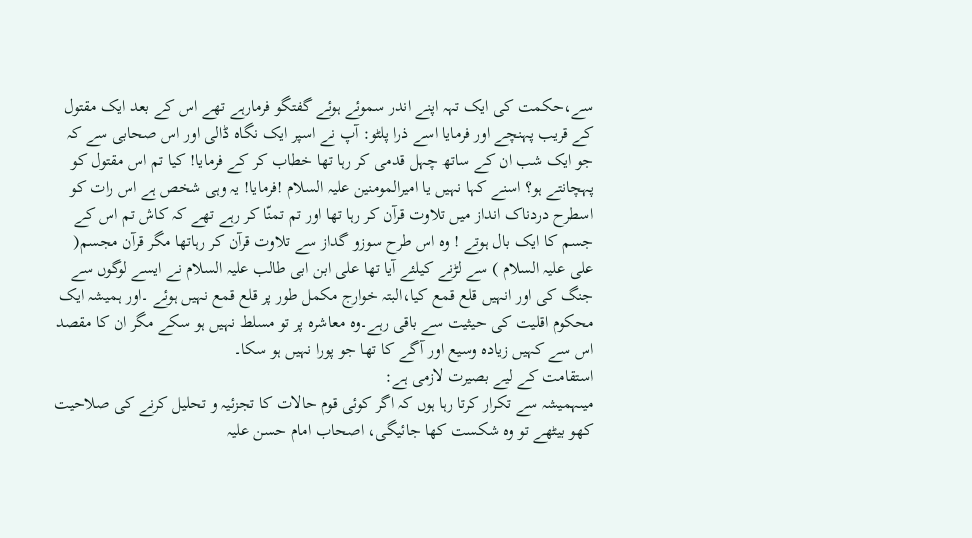سے،حکمت کی ایک تہہ اپنے اندر سموئے ہوئے گفتگو فرمارہے تھے اس کے بعد ایک مقتول کے قریب پہنچے اور فرمایا اسے ذرا پلٹو: آپ نے اسپر ایک نگاہ ڈالی اور اس صحابی سے کہ جو ایک شب ان کے ساتھ چہل قدمی کر رہا تھا خطاب کر کے فرمایا! کیا تم اس مقتول کو پہچانتے ہو؟ اسنے کہا نہیں یا امیرالمومنین علیہ السلام !فرمایا! یہ وہی شخص ہے اس رات کو اسطرح دردناک انداز میں تلاوت قرآن کر رہا تھا اور تم تمنّا کر رہے تھے کہ کاش تم اس کے جسم کا ایک بال ہوتے ! وہ اس طرح سوزو گداز سے تلاوت قرآن کر رہاتھا مگر قرآن مجسم( علی علیہ السلام ) سے لڑنے کیلئے آیا تھا علی ابن ابی طالب علیہ السلام نے ایسے لوگوں سے جنگ کی اور انہیں قلع قمع کیا،البتہ خوارج مکمل طور پر قلع قمع نہیں ہوئے ۔اور ہمیشہ ایک محکوم اقلیت کی حیثیت سے باقی رہے۔وہ معاشرہ پر تو مسلط نہیں ہو سکے مگر ان کا مقصد اس سے کہیں زیادہ وسیع اور آگے کا تھا جو پورا نہیں ہو سکا۔
استقامت کے لیے بصیرت لازمی ہے:
میںہمیشہ سے تکرار کرتا رہا ہوں کہ اگر کوئی قوم حالات کا تجزئیہ و تحلیل کرنے کی صلاحیت کھو بیٹھے تو وہ شکست کھا جائیگی، اصحاب امام حسن علیہ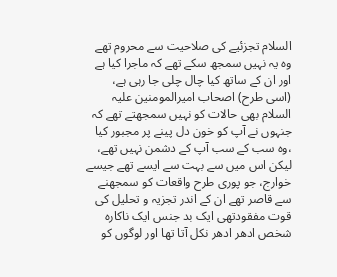السلام تجزئیے کی صلاحیت سے محروم تھے وہ یہ نہیں سمجھ سکے تھے کہ ماجرا کیا ہے اور ان کے ساتھ کیا چال چلی جا رہی ہے، (اسی طرح) اصحاب امیرالمومنین علیہ السلام بھی حالات کو نہیں سمجھتے تھے کہ جنہوں نے آپ کو خون دل پینے پر مجبور کیا ،وہ سب کے سب آپ کے دشمن نہیں تھے، لیکن اس میں سے بہت سے ایسے تھے جیسے خوارج، جو پوری طرح واقعات کو سمجھنے سے قاصر تھے ان کے اندر تجزیہ و تحلیل کی قوت مفقودتھی ایک بد جنس ایک ناکارہ شخص ادھر ادھر نکل آتا تھا اور لوگوں کو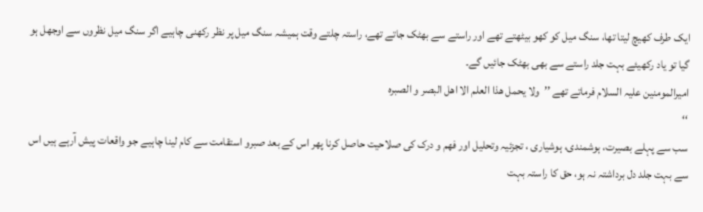ایک طرف کھیچ لیتا تھا، سنگ میل کو کھو بیٹھتے تھے اور راستے سے بھٹک جاتے تھے، راستہ چلتے وقت ہمیشہ سنگ میل پر نظر رکھنی چاہیے اگر سنگ میل نظروں سے اوجھل ہو گیا تو یاد رکھیئے بہت جلد راستے سے بھی بھٹک جائیں گے۔
امیرالمومنین علیہ السلام فرماتے تھے ’’ولا یحمل هذا العلم الا اهل البصر و الصبره
‘‘
سب سے پہلے بصیرت، ہوشمندی، ہوشیاری ، تجزئیہ وتحلیل اور فھم و درک کی صلاحیت حاصل کرنا پھر اس کے بعد صبرو استقامت سے کام لینا چاہیے جو واقعات پیش آرہے ہیں اس سے بہت جلد دل برداشتہ نہ ہو، حق کا راستہ بہت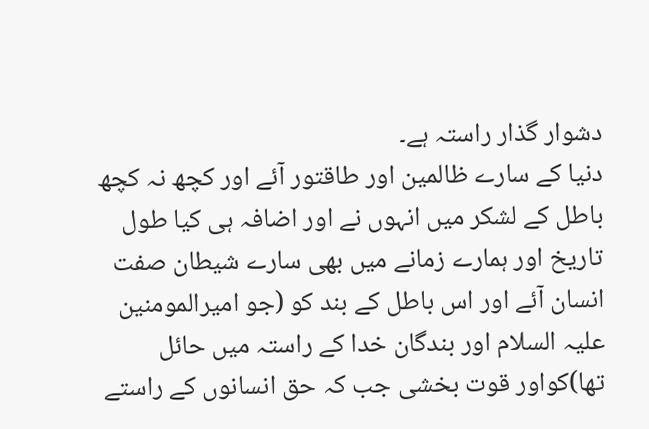دشوار گذار راستہ ہے۔
دنیا کے سارے ظالمین اور طاقتور آئے اور کچھ نہ کچھ باطل کے لشکر میں انہوں نے اور اضافہ ہی کیا طول تاریخ اور ہمارے زمانے میں بھی سارے شیطان صفت انسان آئے اور اس باطل کے بند کو (جو امیرالمومنین علیہ السلام اور بندگان خدا کے راستہ میں حائل تھا)کواور قوت بخشی جب کہ حق انسانوں کے راستے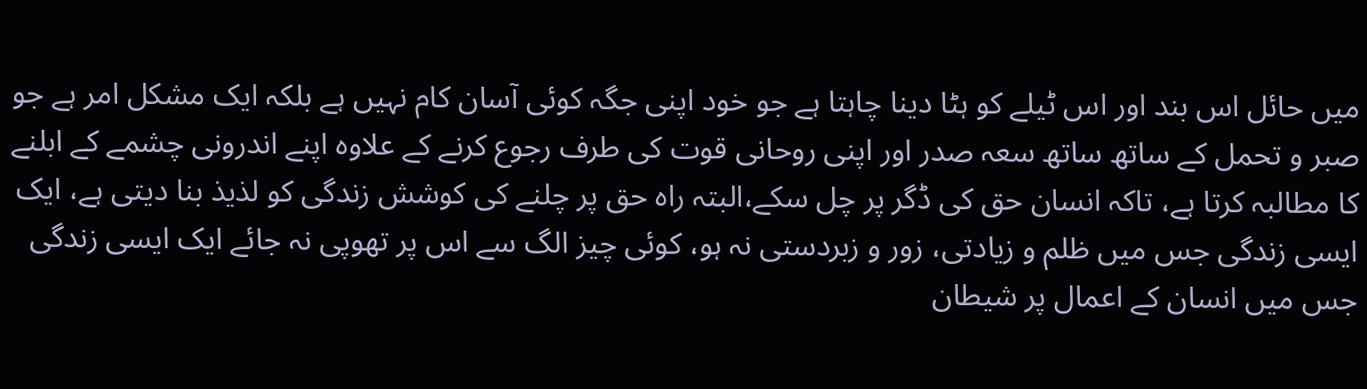میں حائل اس بند اور اس ٹیلے کو ہٹا دینا چاہتا ہے جو خود اپنی جگہ کوئی آسان کام نہیں ہے بلکہ ایک مشکل امر ہے جو صبر و تحمل کے ساتھ ساتھ سعہ صدر اور اپنی روحانی قوت کی طرف رجوع کرنے کے علاوہ اپنے اندرونی چشمے کے ابلنے کا مطالبہ کرتا ہے، تاکہ انسان حق کی ڈگر پر چل سکے،البتہ راہ حق پر چلنے کی کوشش زندگی کو لذیذ بنا دیتی ہے، ایک ایسی زندگی جس میں ظلم و زیادتی، زور و زبردستی نہ ہو، کوئی چیز الگ سے اس پر تھوپی نہ جائے ایک ایسی زندگی جس میں انسان کے اعمال پر شیطان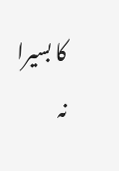کا بسیرا نہ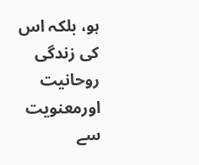ہو، بلکہ اس کی زندگی روحانیت اورمعنویت سے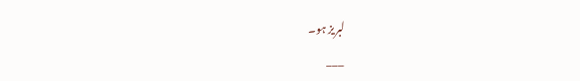لبریز ہو۔
___